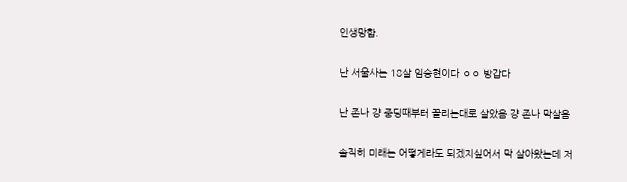인생망함.

난 서울사는 18살 임승현이다 ㅇㅇ 방갑다

난 존나 걍 중딩때부터 꼴리는대로 살았음 걍 존나 막살음

솔직히 미래는 어떻게라도 되겠지싶어서 막 살아왔는데 저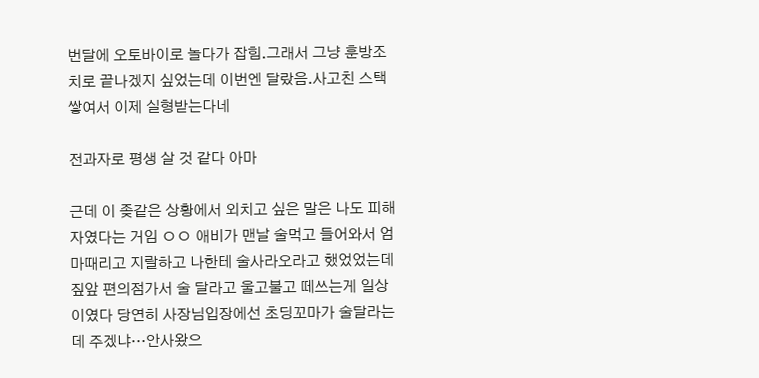번달에 오토바이로 놀다가 잡힘.그래서 그냥 훈방조치로 끝나겠지 싶었는데 이번엔 달랐음.사고친 스택 쌓여서 이제 실형받는다네

전과자로 평생 살 것 같다 아마

근데 이 좆같은 상황에서 외치고 싶은 말은 나도 피해자였다는 거임 ㅇㅇ 애비가 맨날 술먹고 들어와서 엄마때리고 지랄하고 나한테 술사라오라고 했었었는데 짚앞 편의점가서 술 달라고 울고불고 떼쓰는게 일상이였다 당연히 사장님입장에선 초딩꼬마가 술달라는데 주겠냐…안사왔으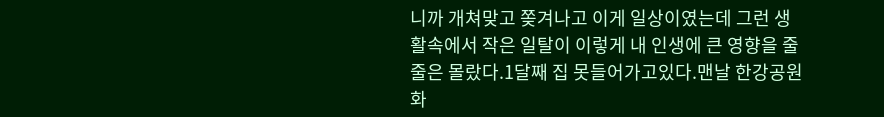니까 개쳐맞고 쫒겨나고 이게 일상이였는데 그런 생활속에서 작은 일탈이 이렇게 내 인생에 큰 영향을 줄 줄은 몰랐다.1달째 집 못들어가고있다.맨날 한강공원 화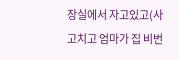장실에서 자고있고(사고치고 엄마가 집 비번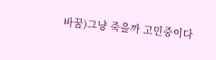바꿈)그냥 죽을까 고민중이다